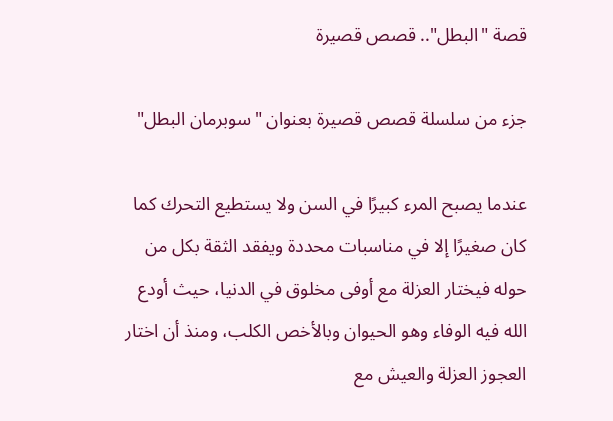قصة "البطل".. قصص قصيرة

جزء من سلسلة قصص قصيرة بعنوان "سوبرمان البطل"

عندما يصبح المرء كبيرًا في السن ولا يستطيع التحرك كما كان صغيرًا إلا في مناسبات محددة ويفقد الثقة بكل من حوله فيختار العزلة مع أوفى مخلوق في الدنيا، حيث أودع الله فيه الوفاء وهو الحيوان وبالأخص الكلب، ومنذ أن اختار العجوز العزلة والعيش مع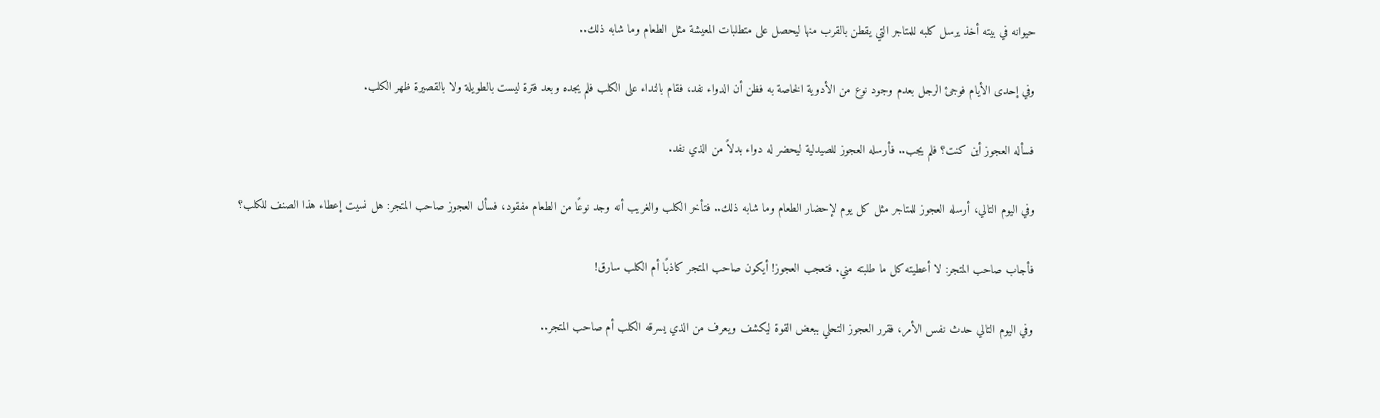حيوانه في بيته أخذ يرسل كلبه للمتاجر التي يقطن بالقرب منها ليحصل على متطلبات المعيشة مثل الطعام وما شابه ذلك..

وفي إحدى الأيام فوجئ الرجل بعدم وجود نوع من الأدوية الخاصة به فظن أن الدواء نفد، فقام بالنداء على الكلب فلم يجده وبعد فترة ليست بالطويلة ولا بالقصيرة ظهر الكلب.

فسأله العجوز أين كنت؟ فلم يجب.. فأرسله العجوز للصيدلية ليحضر له دواء بدلاً من الذي نفد.

وفي اليوم التالي، أرسله العجوز للمتاجر مثل كل يوم لإحضار الطعام وما شابه ذلك.. فتأخر الكلب والغريب أنه وجد نوعًا من الطعام مفقود، فسأل العجوز صاحب المتجر: هل نسيت إعطاء هذا الصنف للكلب؟

فأجاب صاحب المتجر: لا أعطيته كل ما طلبته مني. فتعجب العجوز! أيكون صاحب المتجر كاذبًا أم الكلب سارق!

وفي اليوم التالي حدث نفس الأمر، فقرر العجوز التحلي ببعض القوة ليكشف ويعرف من الذي يسرقه الكلب أم صاحب المتجر..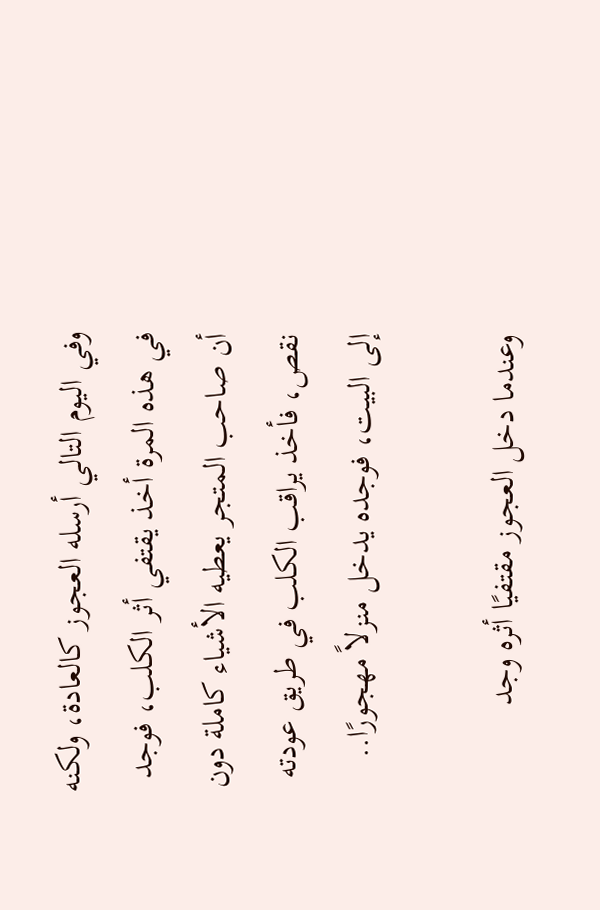وفي اليوم التالي أرسله العجوز كالعادة، ولكنه في هذه المرة أخذ يقتفي أثر الكلب، فوجد أن صاحب المتجر يعطيه الأشياء كاملة دون نقص، فأخذ يراقب الكلب في طريق عودته إلى البيت، فوجده يدخل منزلاً مهجورًا..

وعندما دخل العجوز مقتفيًا أثره وجد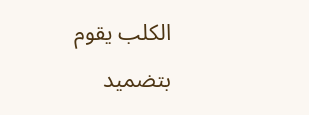الكلب يقوم بتضميد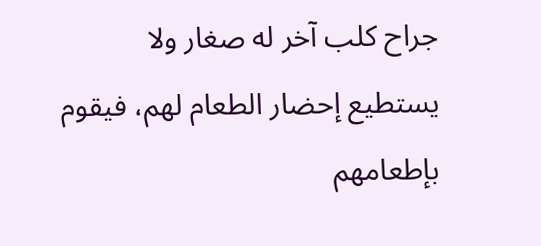جراح كلب آخر له صغار ولا يستطيع إحضار الطعام لهم، فيقوم بإطعامهم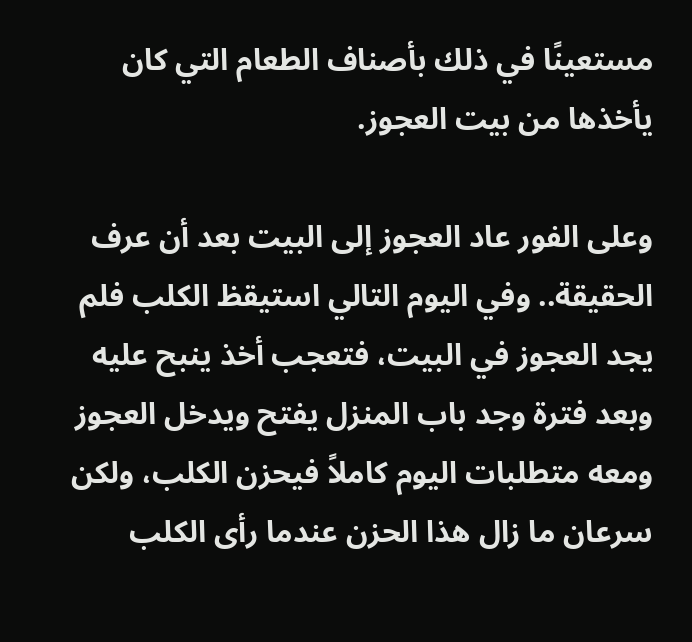مستعينًا في ذلك بأصناف الطعام التي كان يأخذها من بيت العجوز.

وعلى الفور عاد العجوز إلى البيت بعد أن عرف الحقيقة.. وفي اليوم التالي استيقظ الكلب فلم يجد العجوز في البيت، فتعجب أخذ ينبح عليه وبعد فترة وجد باب المنزل يفتح ويدخل العجوز ومعه متطلبات اليوم كاملاً فيحزن الكلب، ولكن سرعان ما زال هذا الحزن عندما رأى الكلب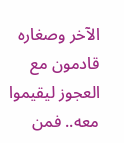الآخر وصغاره قادمون مع العجوز ليقيموا معه.. فمن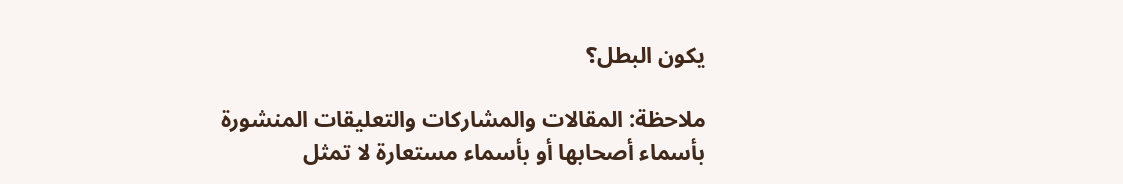يكون البطل؟

ملاحظة: المقالات والمشاركات والتعليقات المنشورة بأسماء أصحابها أو بأسماء مستعارة لا تمثل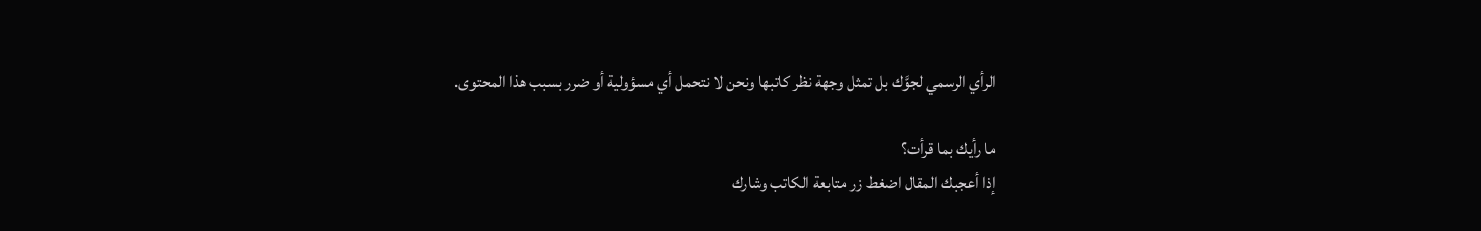الرأي الرسمي لجوَّك بل تمثل وجهة نظر كاتبها ونحن لا نتحمل أي مسؤولية أو ضرر بسبب هذا المحتوى.

ما رأيك بما قرأت؟
إذا أعجبك المقال اضغط زر متابعة الكاتب وشارك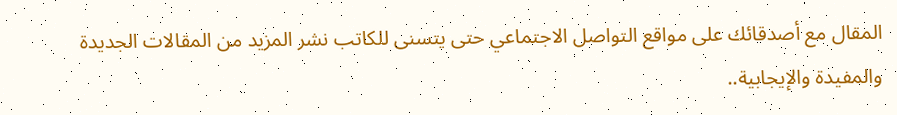المقال مع أصدقائك على مواقع التواصل الاجتماعي حتى يتسنى للكاتب نشر المزيد من المقالات الجديدة والمفيدة والإيجابية..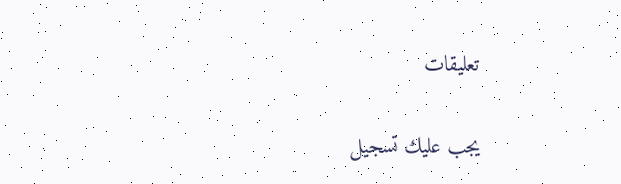تعليقات

يجب عليك تسجيل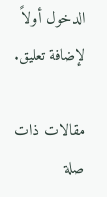الدخول أولاً لإضافة تعليق.

مقالات ذات صلة